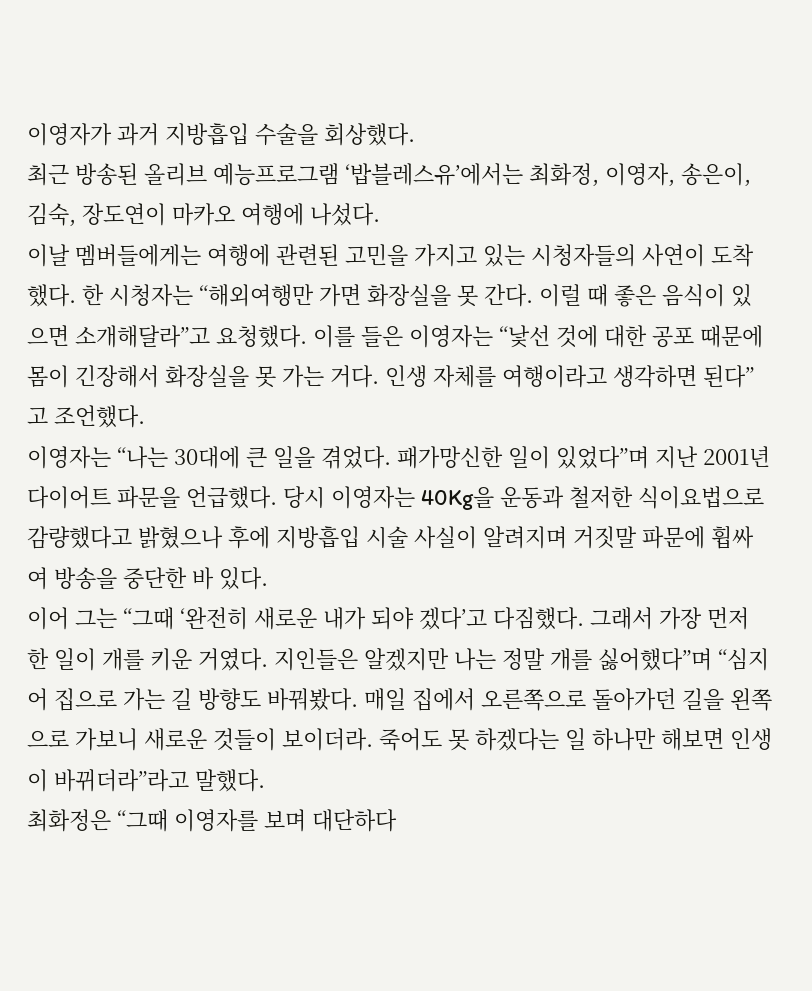이영자가 과거 지방흡입 수술을 회상했다.
최근 방송된 올리브 예능프로그램 ‘밥블레스유’에서는 최화정, 이영자, 송은이, 김숙, 장도연이 마카오 여행에 나섰다.
이날 멤버들에게는 여행에 관련된 고민을 가지고 있는 시청자들의 사연이 도착했다. 한 시청자는 “해외여행만 가면 화장실을 못 간다. 이럴 때 좋은 음식이 있으면 소개해달라”고 요청했다. 이를 들은 이영자는 “낯선 것에 대한 공포 때문에 몸이 긴장해서 화장실을 못 가는 거다. 인생 자체를 여행이라고 생각하면 된다”고 조언했다.
이영자는 “나는 30대에 큰 일을 겪었다. 패가망신한 일이 있었다”며 지난 2001년 다이어트 파문을 언급했다. 당시 이영자는 40Kg을 운동과 철저한 식이요법으로 감량했다고 밝혔으나 후에 지방흡입 시술 사실이 알려지며 거짓말 파문에 휩싸여 방송을 중단한 바 있다.
이어 그는 “그때 ‘완전히 새로운 내가 되야 겠다’고 다짐했다. 그래서 가장 먼저 한 일이 개를 키운 거였다. 지인들은 알겠지만 나는 정말 개를 싫어했다”며 “심지어 집으로 가는 길 방향도 바꿔봤다. 매일 집에서 오른쪽으로 돌아가던 길을 왼쪽으로 가보니 새로운 것들이 보이더라. 죽어도 못 하겠다는 일 하나만 해보면 인생이 바뀌더라”라고 말했다.
최화정은 “그때 이영자를 보며 대단하다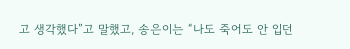고 생각했다”고 말했고, 송은이는 “나도 죽어도 안 입던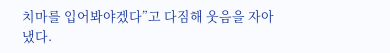치마를 입어봐야겠다”고 다짐해 웃음을 자아냈다.